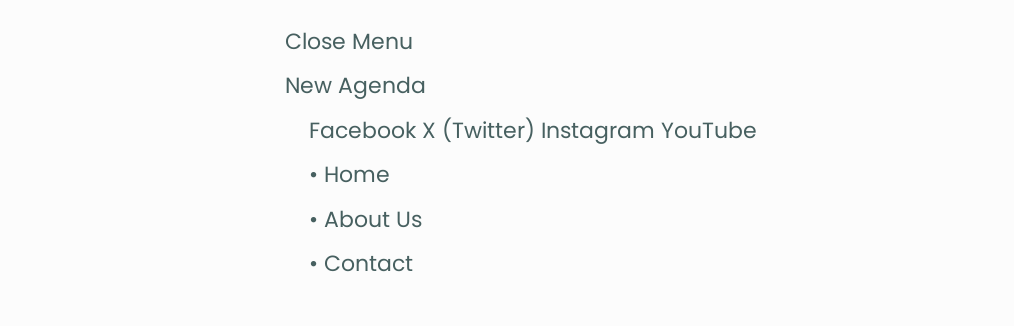Close Menu
New Agenda
    Facebook X (Twitter) Instagram YouTube
    • Home
    • About Us
    • Contact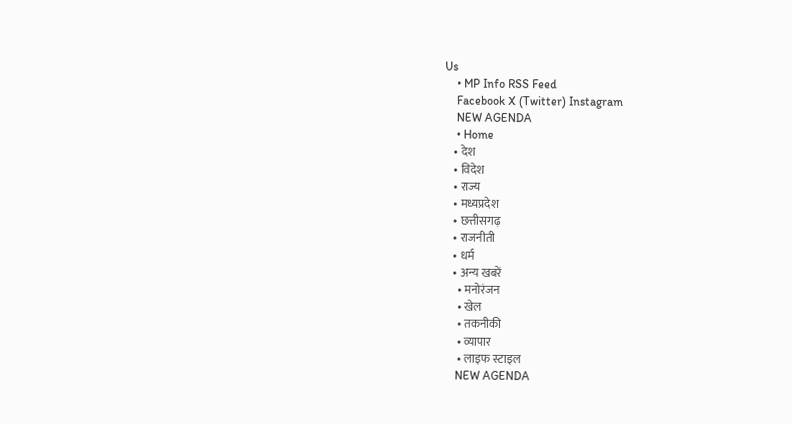Us
    • MP Info RSS Feed
    Facebook X (Twitter) Instagram
    NEW AGENDA
    • Home
    • देश
    • विदेश
    • राज्य
    • मध्यप्रदेश
    • छत्तीसगढ़
    • राजनीती
    • धर्म
    • अन्य खबरें
      • मनोरंजन
      • खेल
      • तकनीकी
      • व्यापार
      • लाइफ स्टाइल
    NEW AGENDA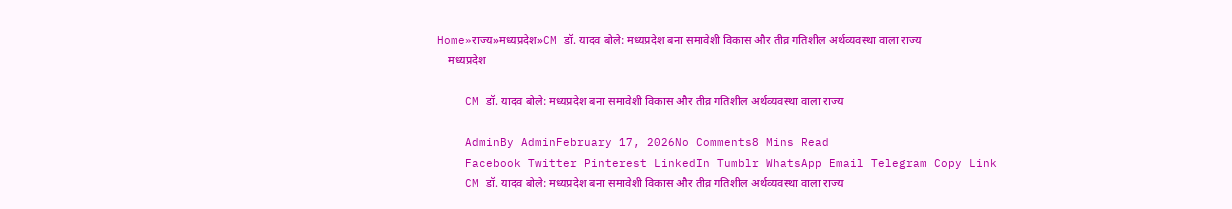Home»राज्य»मध्यप्रदेश»CM डॉ. यादव बोले: मध्यप्रदेश बना समावेशी विकास और तीव्र गतिशील अर्थव्यवस्था वाला राज्य
    मध्यप्रदेश

    CM डॉ. यादव बोले: मध्यप्रदेश बना समावेशी विकास और तीव्र गतिशील अर्थव्यवस्था वाला राज्य

    AdminBy AdminFebruary 17, 2026No Comments8 Mins Read
    Facebook Twitter Pinterest LinkedIn Tumblr WhatsApp Email Telegram Copy Link
    CM डॉ. यादव बोले: मध्यप्रदेश बना समावेशी विकास और तीव्र गतिशील अर्थव्यवस्था वाला राज्य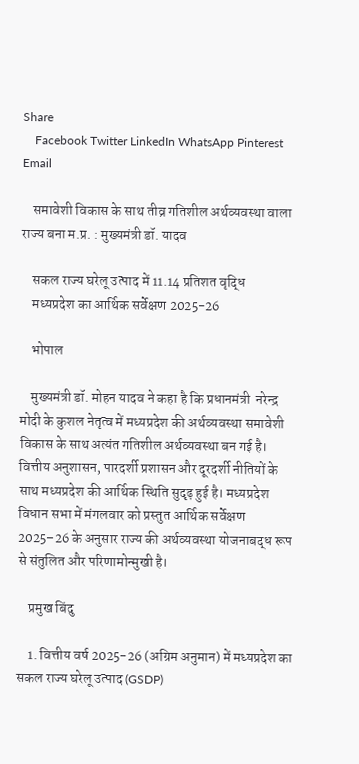Share
    Facebook Twitter LinkedIn WhatsApp Pinterest Email

    समावेशी विकास के साथ तीव्र गतिशील अर्थव्यवस्था वाला राज्य बना म.प्र. : मुख्यमंत्री डॉ. यादव

    सकल राज्य घरेलू उत्पाद में 11.14 प्रतिशत वृद्धि
    मध्यप्रदेश का आर्थिक सर्वेक्षण 2025-26

    भोपाल

    मुख्यमंत्री डॉ. मोहन यादव ने कहा है कि प्रधानमंत्री  नरेन्द्र मोदी के कुशल नेतृत्व में मध्यप्रदेश की अर्थव्यवस्था समावेशी विकास के साथ अत्यंत गतिशील अर्थव्यवस्था बन गई है। वित्तीय अनुशासन, पारदर्शी प्रशासन और दूरदर्शी नीतियों के साथ मध्यप्रदेश की आर्थिक स्थिति सुदृढ़ हुई है। मध्यप्रदेश विधान सभा में मंगलवार को प्रस्तुत आर्थिक सर्वेक्षण 2025–26 के अनुसार राज्य की अर्थव्यवस्था योजनाबद्ध रूप से संतुलित और परिणामोन्मुखी है।

    प्रमुख बिंदु

    1. वित्तीय वर्ष 2025-26 (अग्रिम अनुमान) में मध्यप्रदेश का सकल राज्य घरेलू उत्पाद (GSDP)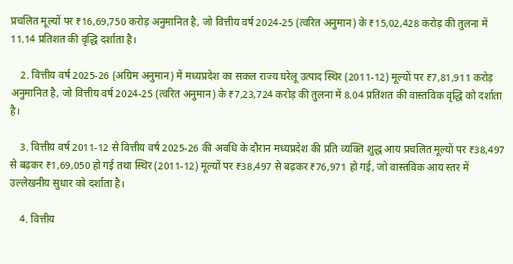प्रचलित मूल्यों पर ₹16,69,750 करोड़ अनुमानित है, जो वित्तीय वर्ष 2024-25 (त्वरित अनुमान) के ₹15,02,428 करोड़ की तुलना में 11.14 प्रतिशत की वृद्धि दर्शाता है।

    2. वित्तीय वर्ष 2025-26 (अग्रिम अनुमान) में मध्यप्रदेश का सकल राज्य घरेलू उत्पाद स्थिर (2011-12) मूल्यों पर ₹7,81,911 करोड़ अनुमानित है, जो वित्तीय वर्ष 2024-25 (त्वरित अनुमान) के ₹7,23,724 करोड़ की तुलना में 8.04 प्रतिशत की वास्तविक वृद्धि को दर्शाता है।

    3. वित्तीय वर्ष 2011-12 से वित्तीय वर्ष 2025-26 की अवधि के दौरान मध्यप्रदेश की प्रति व्यक्ति शुद्ध आय प्रचलित मूल्यों पर ₹38,497 से बढ़कर ₹1,69,050 हो गई तथा स्थिर (2011-12) मूल्यों पर ₹38,497 से बढ़कर ₹76,971 हो गई, जो वास्तविक आय स्तर में उल्लेखनीय सुधार को दर्शाता है।

    4. वित्तीय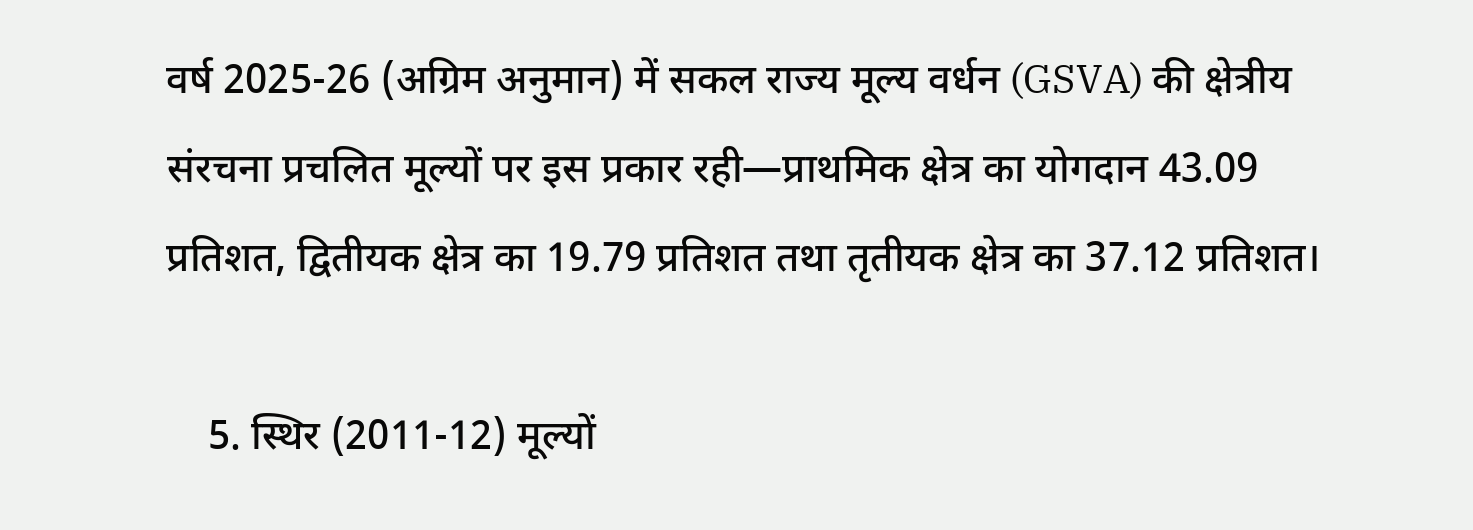वर्ष 2025-26 (अग्रिम अनुमान) में सकल राज्य मूल्य वर्धन (GSVA) की क्षेत्रीय संरचना प्रचलित मूल्यों पर इस प्रकार रही—प्राथमिक क्षेत्र का योगदान 43.09 प्रतिशत, द्वितीयक क्षेत्र का 19.79 प्रतिशत तथा तृतीयक क्षेत्र का 37.12 प्रतिशत।

    5. स्थिर (2011-12) मूल्यों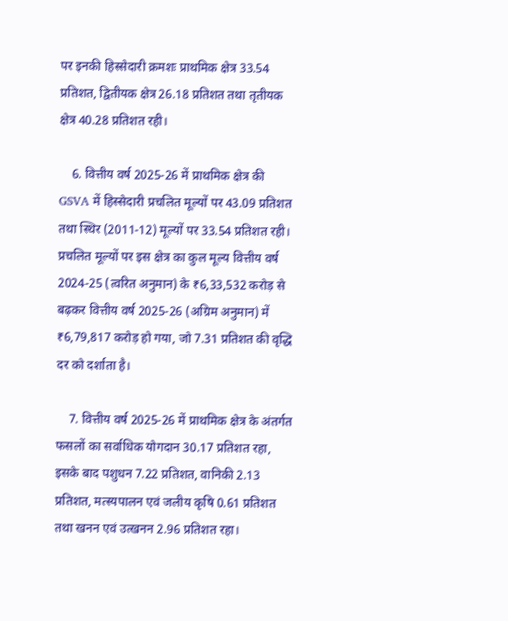पर इनकी हिस्सेदारी क्रमशः प्राथमिक क्षेत्र 33.54 प्रतिशत, द्वितीयक क्षेत्र 26.18 प्रतिशत तथा तृतीयक क्षेत्र 40.28 प्रतिशत रही।

    6. वित्तीय वर्ष 2025-26 में प्राथमिक क्षेत्र की GSVA में हिस्सेदारी प्रचलित मूल्यों पर 43.09 प्रतिशत तथा स्थिर (2011-12) मूल्यों पर 33.54 प्रतिशत रही। प्रचलित मूल्यों पर इस क्षेत्र का कुल मूल्य वित्तीय वर्ष 2024-25 (त्वरित अनुमान) के ₹6,33,532 करोड़ से बढ़कर वित्तीय वर्ष 2025-26 (अग्रिम अनुमान) में ₹6,79,817 करोड़ हो गया, जो 7.31 प्रतिशत की वृद्धि दर को दर्शाता है।

    7. वित्तीय वर्ष 2025-26 में प्राथमिक क्षेत्र के अंतर्गत फसलों का सर्वाधिक योगदान 30.17 प्रतिशत रहा, इसके बाद पशुधन 7.22 प्रतिशत, वानिकी 2.13 प्रतिशत, मत्स्यपालन एवं जलीय कृषि 0.61 प्रतिशत तथा खनन एवं उत्खनन 2.96 प्रतिशत रहा।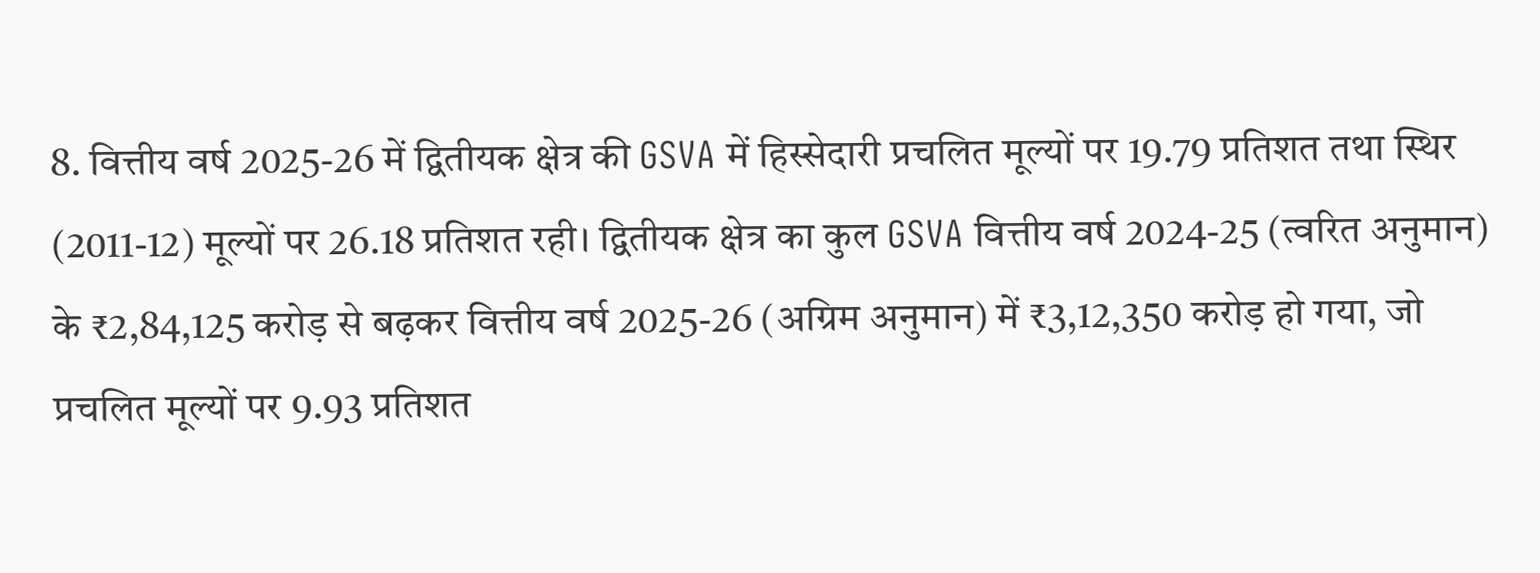8. वित्तीय वर्ष 2025-26 में द्वितीयक क्षेत्र की GSVA में हिस्सेदारी प्रचलित मूल्यों पर 19.79 प्रतिशत तथा स्थिर (2011-12) मूल्यों पर 26.18 प्रतिशत रही। द्वितीयक क्षेत्र का कुल GSVA वित्तीय वर्ष 2024-25 (त्वरित अनुमान) के ₹2,84,125 करोड़ से बढ़कर वित्तीय वर्ष 2025-26 (अग्रिम अनुमान) में ₹3,12,350 करोड़ हो गया, जो प्रचलित मूल्यों पर 9.93 प्रतिशत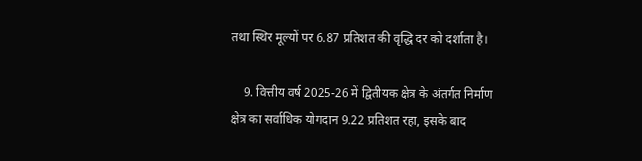तथा स्थिर मूल्यों पर 6.87 प्रतिशत की वृद्धि दर को दर्शाता है।

    9. वित्तीय वर्ष 2025-26 में द्वितीयक क्षेत्र के अंतर्गत निर्माण क्षेत्र का सर्वाधिक योगदान 9.22 प्रतिशत रहा, इसके बाद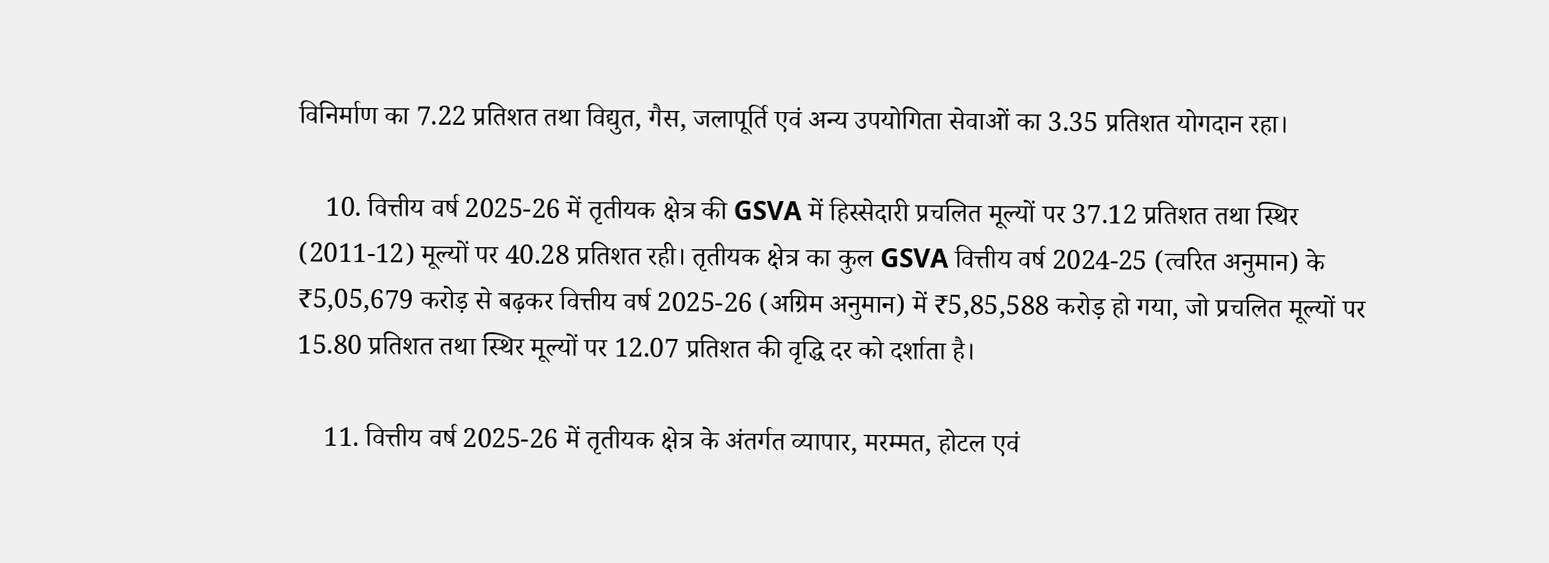विनिर्माण का 7.22 प्रतिशत तथा विद्युत, गैस, जलापूर्ति एवं अन्य उपयोगिता सेवाओं का 3.35 प्रतिशत योगदान रहा।

    10. वित्तीय वर्ष 2025-26 में तृतीयक क्षेत्र की GSVA में हिस्सेदारी प्रचलित मूल्यों पर 37.12 प्रतिशत तथा स्थिर (2011-12) मूल्यों पर 40.28 प्रतिशत रही। तृतीयक क्षेत्र का कुल GSVA वित्तीय वर्ष 2024-25 (त्वरित अनुमान) के ₹5,05,679 करोड़ से बढ़कर वित्तीय वर्ष 2025-26 (अग्रिम अनुमान) में ₹5,85,588 करोड़ हो गया, जो प्रचलित मूल्यों पर 15.80 प्रतिशत तथा स्थिर मूल्यों पर 12.07 प्रतिशत की वृद्धि दर को दर्शाता है।

    11. वित्तीय वर्ष 2025-26 में तृतीयक क्षेत्र के अंतर्गत व्यापार, मरम्मत, होटल एवं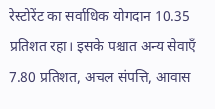रेस्टोरेंट का सर्वाधिक योगदान 10.35 प्रतिशत रहा। इसके पश्चात अन्य सेवाएँ 7.80 प्रतिशत, अचल संपत्ति, आवास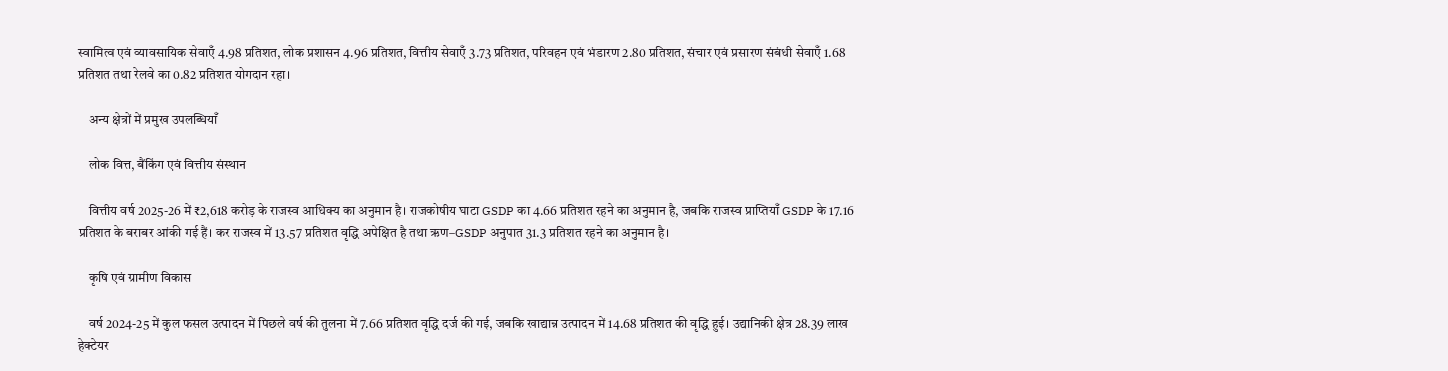स्वामित्व एवं व्यावसायिक सेवाएँ 4.98 प्रतिशत, लोक प्रशासन 4.96 प्रतिशत, वित्तीय सेवाएँ 3.73 प्रतिशत, परिवहन एवं भंडारण 2.80 प्रतिशत, संचार एवं प्रसारण संबंधी सेवाएँ 1.68 प्रतिशत तथा रेलवे का 0.82 प्रतिशत योगदान रहा।

    अन्य क्षेत्रों में प्रमुख उपलब्धियाँ

    लोक वित्त, बैंकिंग एवं वित्तीय संस्थान

    वित्तीय वर्ष 2025-26 में ₹2,618 करोड़ के राजस्व आधिक्य का अनुमान है। राजकोषीय घाटा GSDP का 4.66 प्रतिशत रहने का अनुमान है, जबकि राजस्व प्राप्तियाँ GSDP के 17.16 प्रतिशत के बराबर आंकी गई हैं। कर राजस्व में 13.57 प्रतिशत वृद्धि अपेक्षित है तथा ऋण–GSDP अनुपात 31.3 प्रतिशत रहने का अनुमान है।

    कृषि एवं ग्रामीण विकास

    वर्ष 2024-25 में कुल फसल उत्पादन में पिछले वर्ष की तुलना में 7.66 प्रतिशत वृद्धि दर्ज की गई, जबकि खाद्यान्न उत्पादन में 14.68 प्रतिशत की वृद्धि हुई। उद्यानिकी क्षेत्र 28.39 लाख हेक्टेयर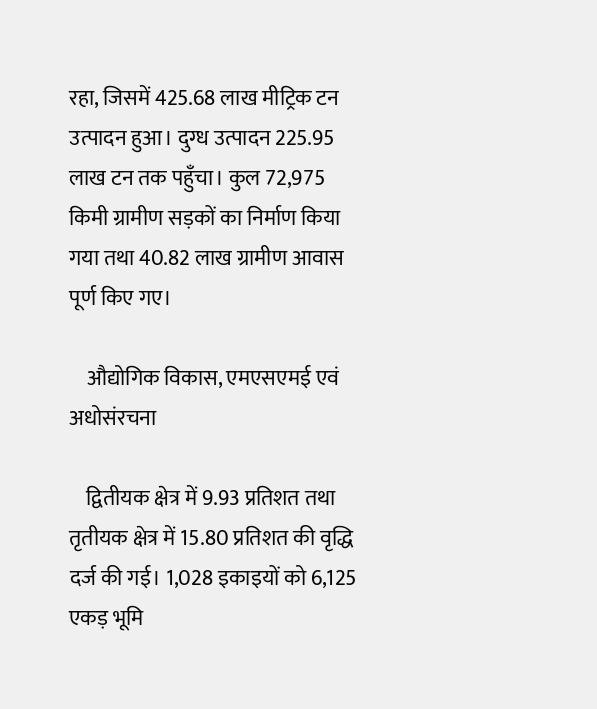रहा, जिसमें 425.68 लाख मीट्रिक टन उत्पादन हुआ। दुग्ध उत्पादन 225.95 लाख टन तक पहुँचा। कुल 72,975 किमी ग्रामीण सड़कों का निर्माण किया गया तथा 40.82 लाख ग्रामीण आवास पूर्ण किए गए।

    औद्योगिक विकास, एमएसएमई एवं अधोसंरचना

    द्वितीयक क्षेत्र में 9.93 प्रतिशत तथा तृतीयक क्षेत्र में 15.80 प्रतिशत की वृद्धि दर्ज की गई। 1,028 इकाइयों को 6,125 एकड़ भूमि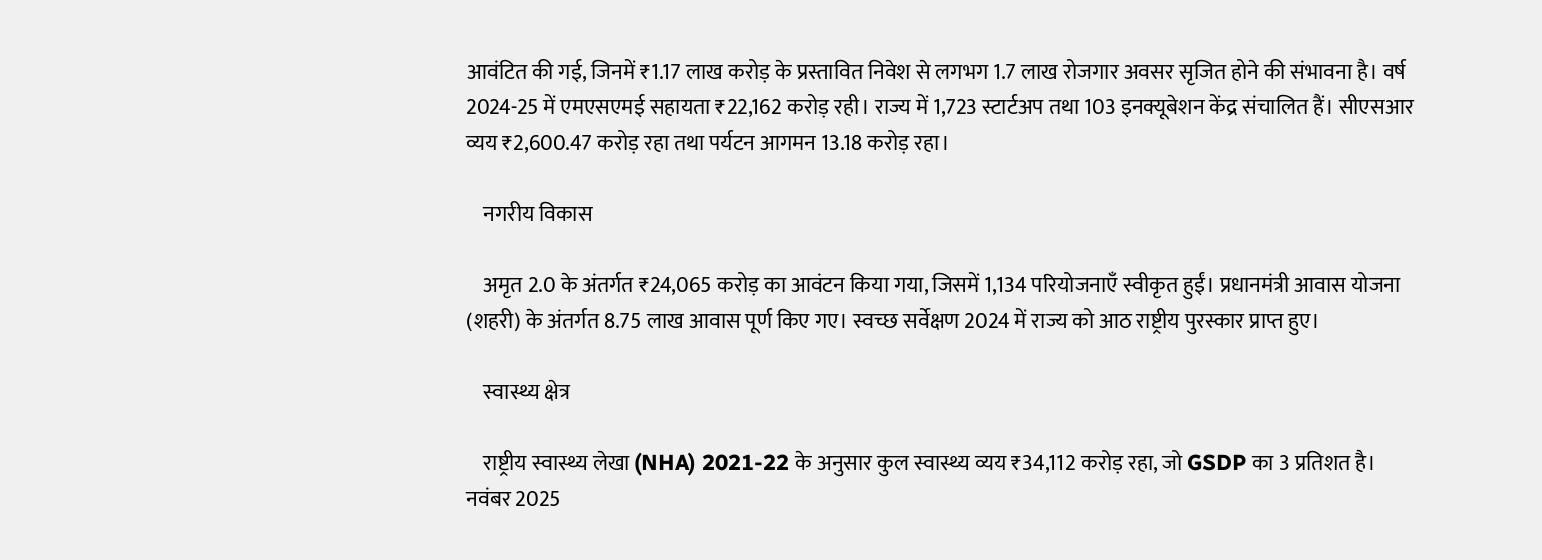आवंटित की गई, जिनमें ₹1.17 लाख करोड़ के प्रस्तावित निवेश से लगभग 1.7 लाख रोजगार अवसर सृजित होने की संभावना है। वर्ष 2024-25 में एमएसएमई सहायता ₹22,162 करोड़ रही। राज्य में 1,723 स्टार्टअप तथा 103 इनक्यूबेशन केंद्र संचालित हैं। सीएसआर व्यय ₹2,600.47 करोड़ रहा तथा पर्यटन आगमन 13.18 करोड़ रहा।

    नगरीय विकास

    अमृत 2.0 के अंतर्गत ₹24,065 करोड़ का आवंटन किया गया, जिसमें 1,134 परियोजनाएँ स्वीकृत हुईं। प्रधानमंत्री आवास योजना (शहरी) के अंतर्गत 8.75 लाख आवास पूर्ण किए गए। स्वच्छ सर्वेक्षण 2024 में राज्य को आठ राष्ट्रीय पुरस्कार प्राप्त हुए।

    स्वास्थ्य क्षेत्र

    राष्ट्रीय स्वास्थ्य लेखा (NHA) 2021-22 के अनुसार कुल स्वास्थ्य व्यय ₹34,112 करोड़ रहा, जो GSDP का 3 प्रतिशत है। नवंबर 2025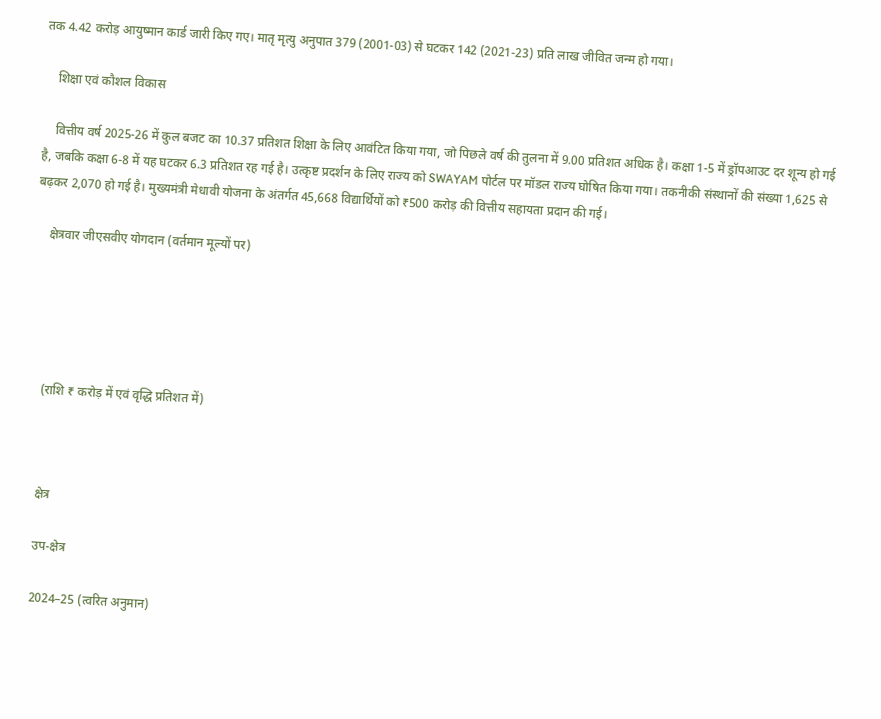तक 4.42 करोड़ आयुष्मान कार्ड जारी किए गए। मातृ मृत्यु अनुपात 379 (2001-03) से घटकर 142 (2021-23) प्रति लाख जीवित जन्म हो गया।

    शिक्षा एवं कौशल विकास

    वित्तीय वर्ष 2025-26 में कुल बजट का 10.37 प्रतिशत शिक्षा के लिए आवंटित किया गया, जो पिछले वर्ष की तुलना में 9.00 प्रतिशत अधिक है। कक्षा 1-5 में ड्रॉपआउट दर शून्य हो गई है, जबकि कक्षा 6-8 में यह घटकर 6.3 प्रतिशत रह गई है। उत्कृष्ट प्रदर्शन के लिए राज्य को SWAYAM पोर्टल पर मॉडल राज्य घोषित किया गया। तकनीकी संस्थानों की संख्या 1,625 से बढ़कर 2,070 हो गई है। मुख्यमंत्री मेधावी योजना के अंतर्गत 45,668 विद्यार्थियों को ₹500 करोड़ की वित्तीय सहायता प्रदान की गई।

    क्षेत्रवार जीएसवीए योगदान (वर्तमान मूल्यों पर)





    (राशि ₹ करोड़ में एवं वृद्धि प्रतिशत में)



    क्षेत्र

    उप-क्षेत्र

    2024–25 (त्वरित अनुमान)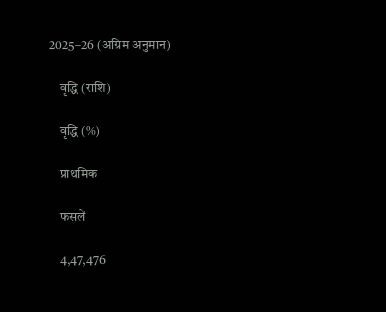2025–26 (अग्रिम अनुमान)

    वृद्धि (राशि)

    वृद्धि (%)

    प्राथमिक

    फसलें

    4,47,476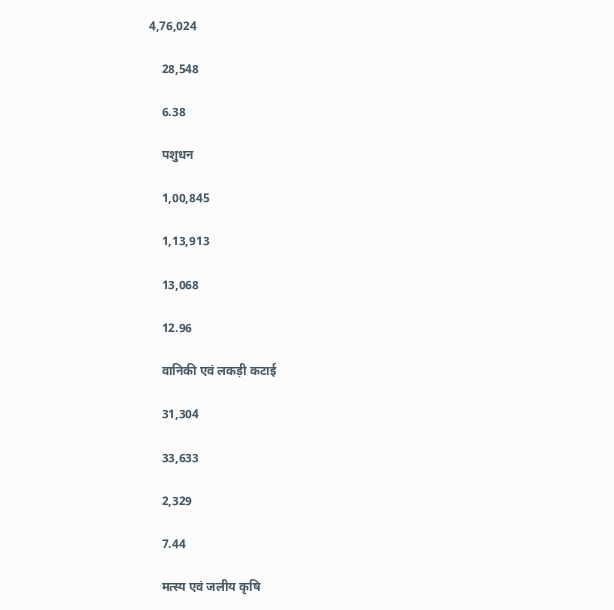4,76,024

    28,548

    6.38

    पशुधन

    1,00,845

    1,13,913

    13,068

    12.96

    वानिकी एवं लकड़ी कटाई

    31,304

    33,633

    2,329

    7.44

    मत्स्य एवं जलीय कृषि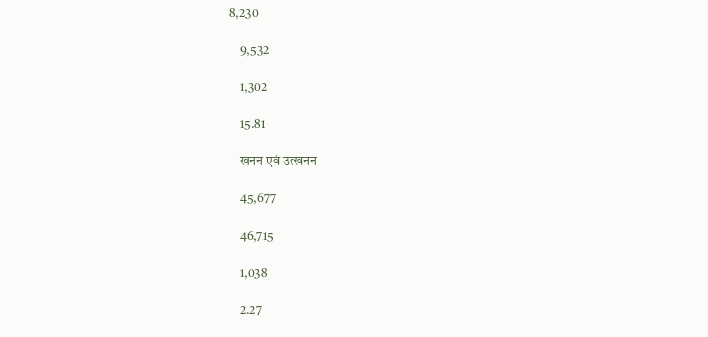8,230

    9,532

    1,302

    15.81

    खनन एवं उत्खनन

    45,677

    46,715

    1,038

    2.27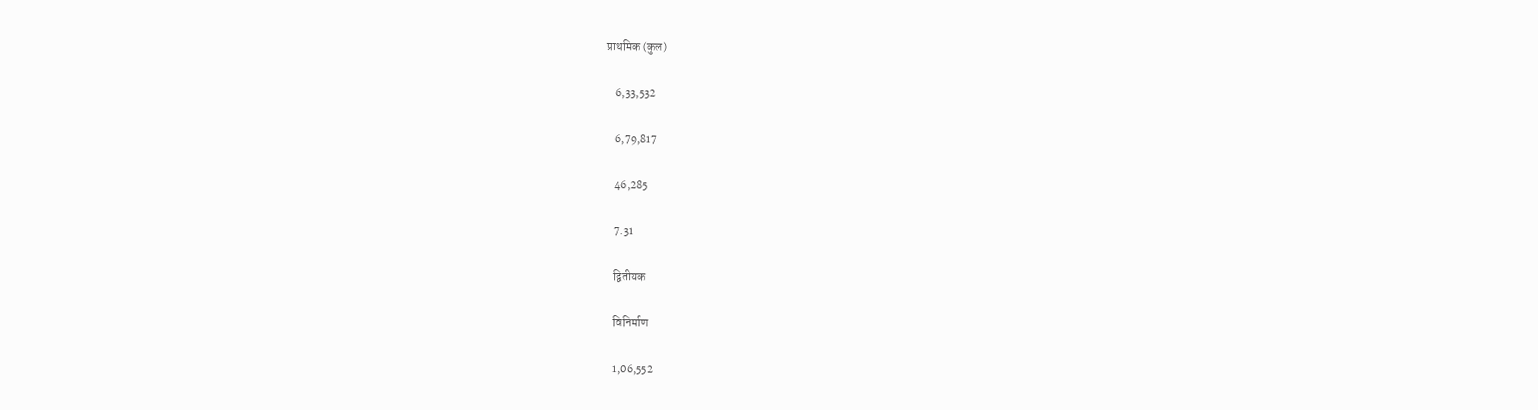प्राथमिक (कुल)

    6,33,532

    6,79,817

    46,285

    7.31

    द्वितीयक

    विनिर्माण

    1,06,552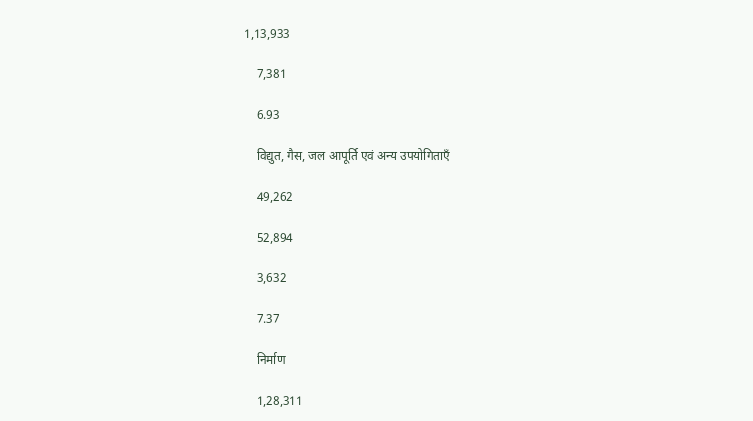1,13,933

    7,381

    6.93

    विद्युत, गैस, जल आपूर्ति एवं अन्य उपयोगिताएँ

    49,262

    52,894

    3,632

    7.37

    निर्माण

    1,28,311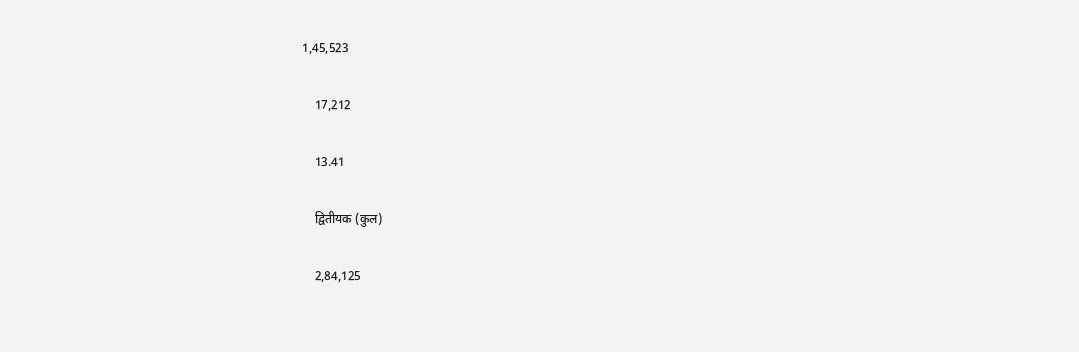1,45,523

    17,212

    13.41

    द्वितीयक (कुल)

    2,84,125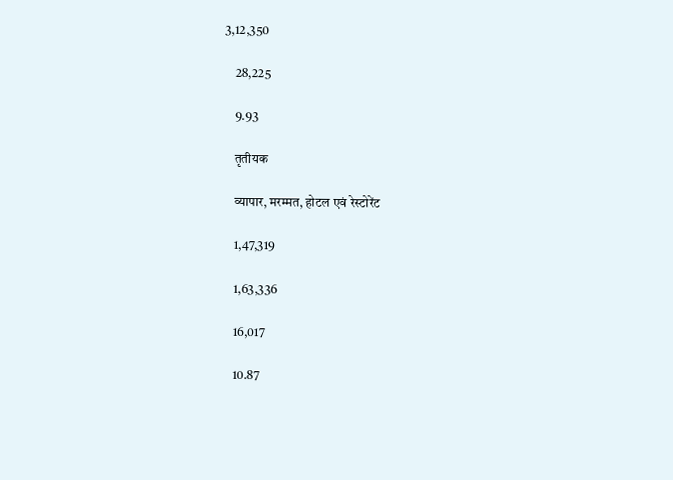3,12,350

    28,225

    9.93

    तृतीयक

    व्यापार, मरम्मत, होटल एवं रेस्टोरेंट

    1,47,319

    1,63,336

    16,017

    10.87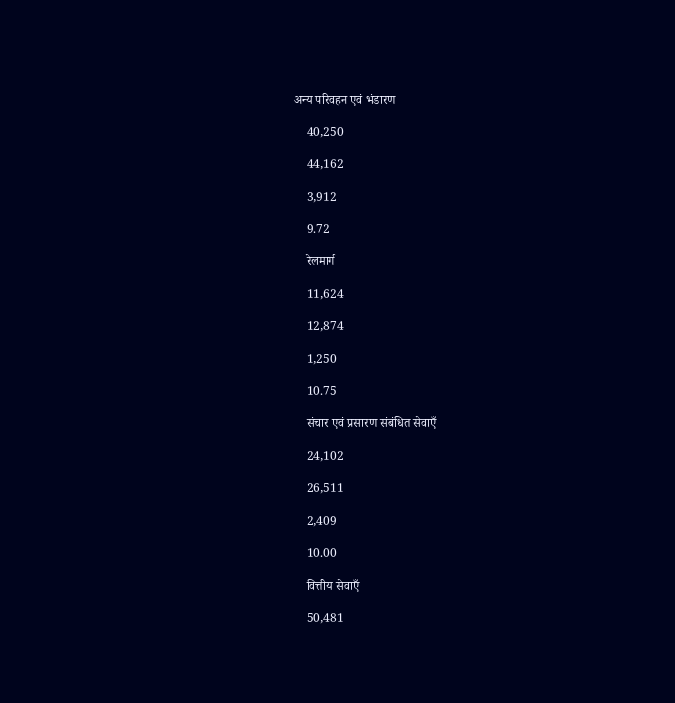अन्य परिवहन एवं भंडारण

    40,250

    44,162

    3,912

    9.72

    रेलमार्ग

    11,624

    12,874

    1,250

    10.75

    संचार एवं प्रसारण संबंधित सेवाएँ

    24,102

    26,511

    2,409

    10.00

    वित्तीय सेवाएँ

    50,481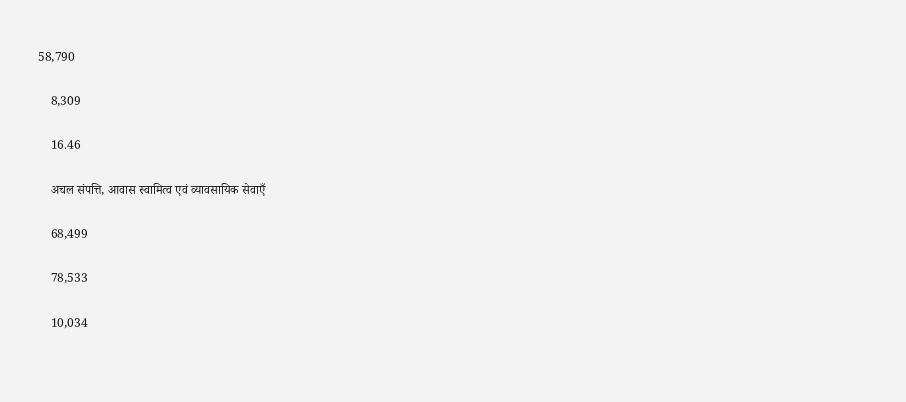58,790

    8,309

    16.46

    अचल संपत्ति, आवास स्वामित्व एवं व्यावसायिक सेवाएँ

    68,499

    78,533

    10,034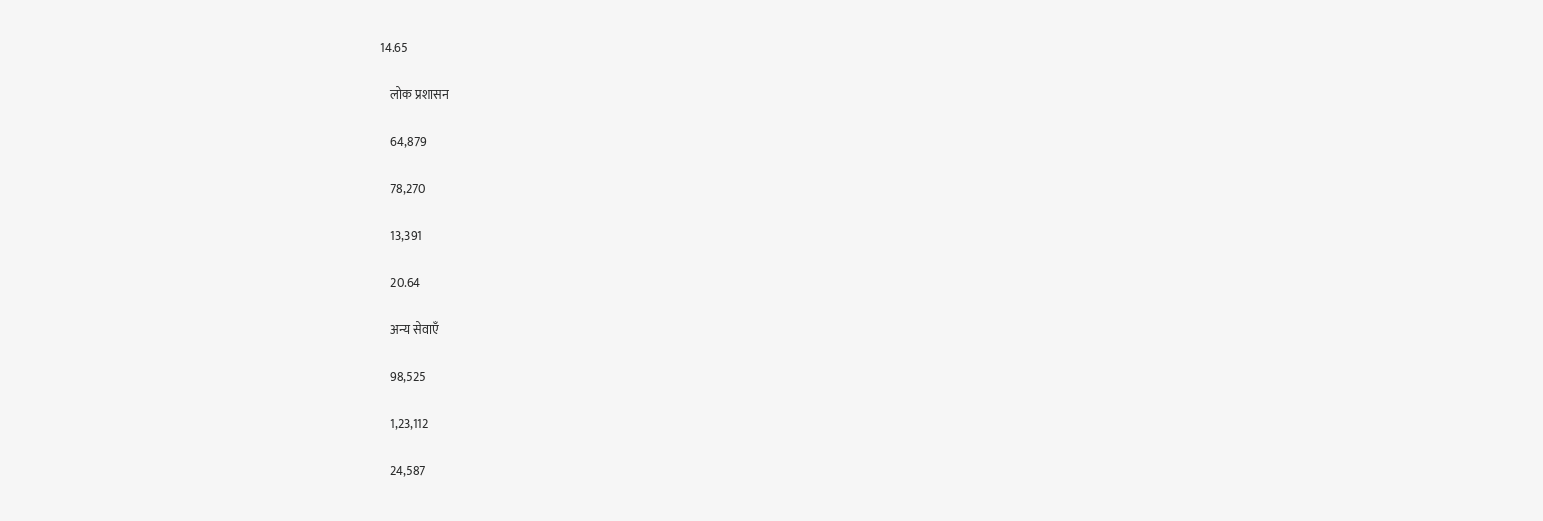14.65

    लोक प्रशासन

    64,879

    78,270

    13,391

    20.64

    अन्य सेवाएँ

    98,525

    1,23,112

    24,587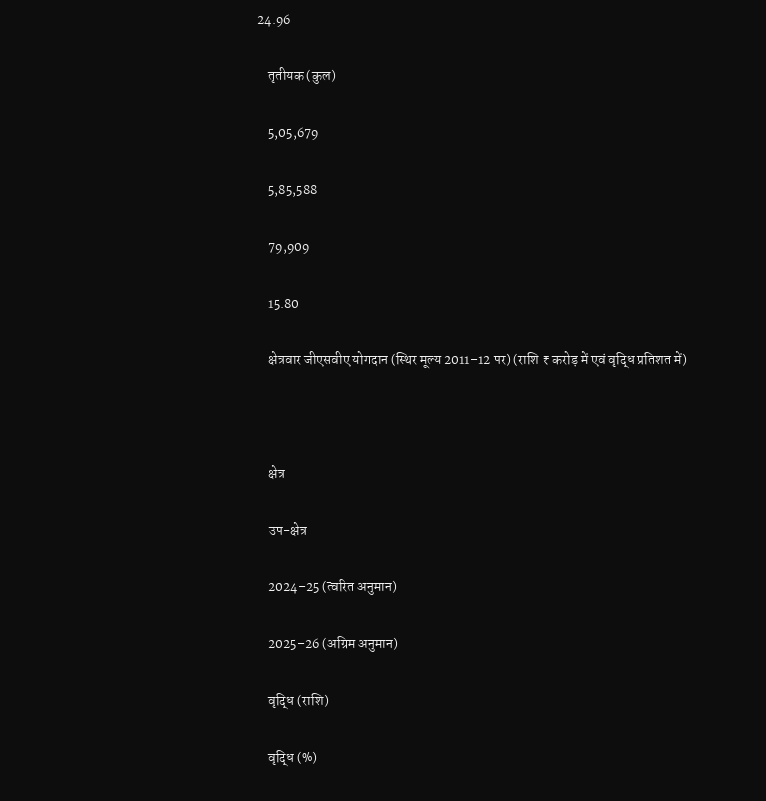24.96

    तृतीयक (कुल)

    5,05,679

    5,85,588

    79,909

    15.80

    क्षेत्रवार जीएसवीए योगदान (स्थिर मूल्य 2011–12 पर) (राशि ₹ करोड़ में एवं वृद्धि प्रतिशत में)



    क्षेत्र

    उप-क्षेत्र

    2024–25 (त्वरित अनुमान)

    2025–26 (अग्रिम अनुमान)

    वृद्धि (राशि)

    वृद्धि (%)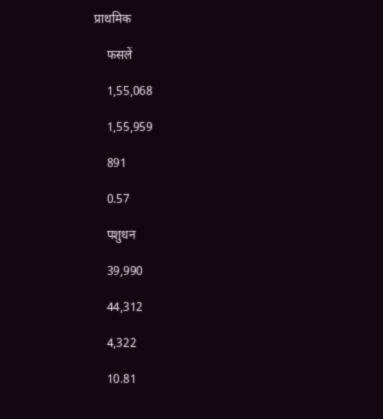प्राथमिक

    फसलें

    1,55,068

    1,55,959

    891

    0.57

    पशुधन

    39,990

    44,312

    4,322

    10.81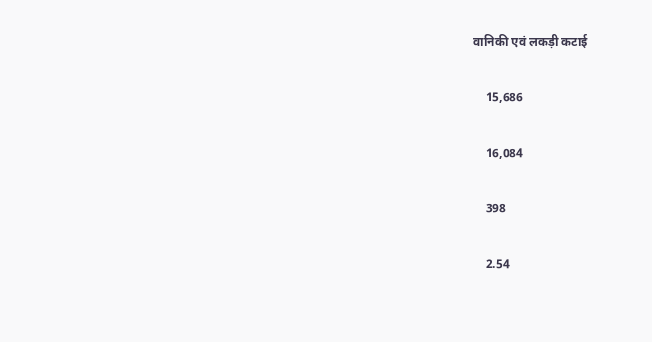वानिकी एवं लकड़ी कटाई

    15,686

    16,084

    398

    2.54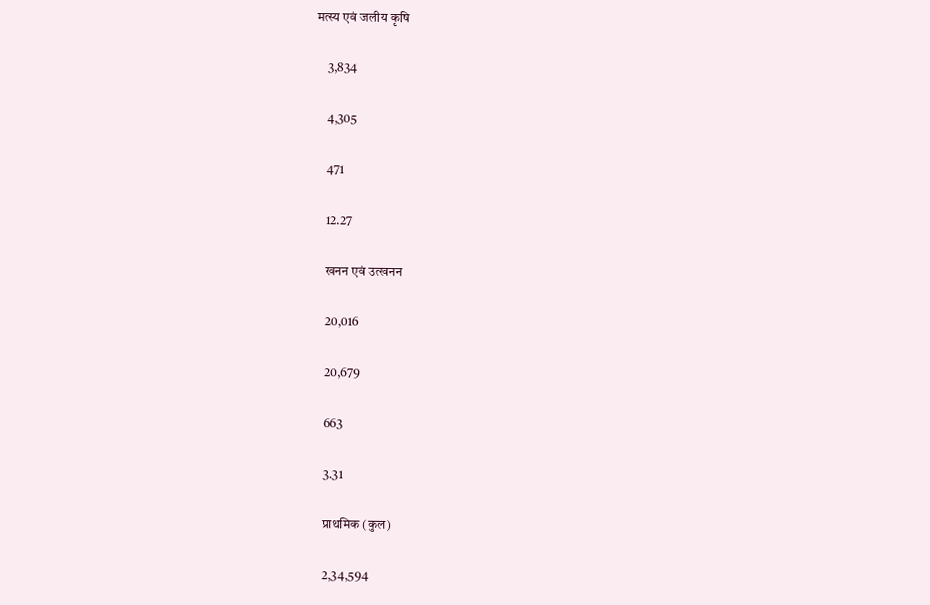मत्स्य एवं जलीय कृषि

    3,834

    4,305

    471

    12.27

    खनन एवं उत्खनन

    20,016

    20,679

    663

    3.31

    प्राथमिक (कुल)

    2,34,594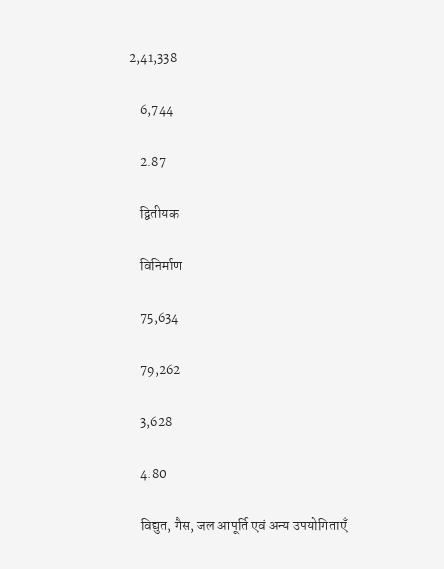2,41,338

    6,744

    2.87

    द्वितीयक

    विनिर्माण

    75,634

    79,262

    3,628

    4.80

    विद्युत, गैस, जल आपूर्ति एवं अन्य उपयोगिताएँ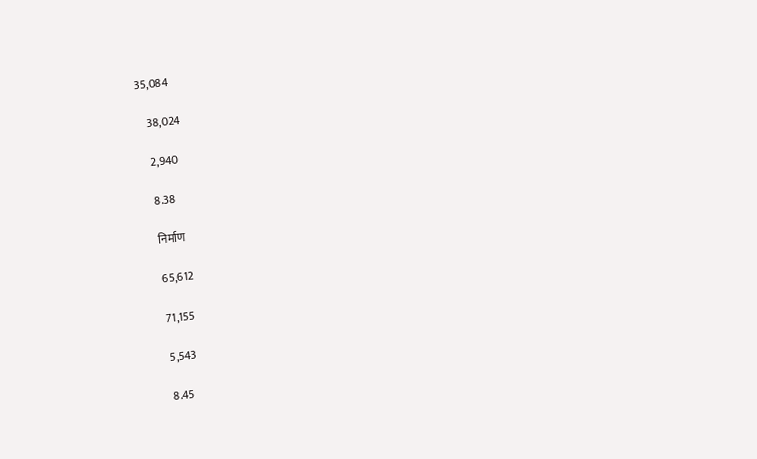35,084

    38,024

    2,940

    8.38

    निर्माण

    65,612

    71,155

    5,543

    8.45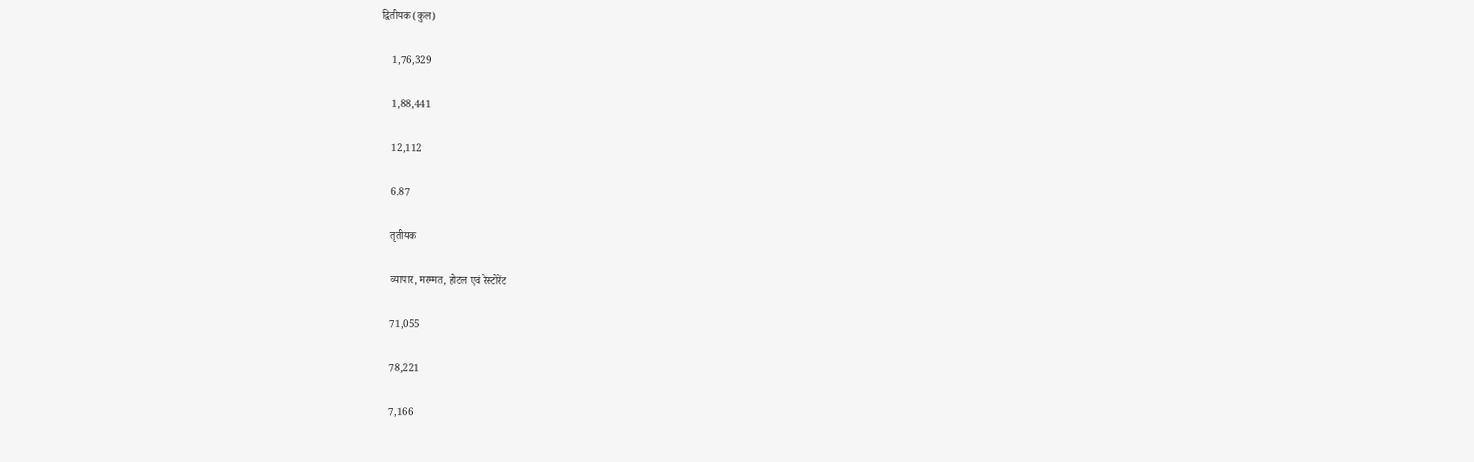द्वितीयक (कुल)

    1,76,329

    1,88,441

    12,112

    6.87

    तृतीयक

    व्यापार, मरम्मत, होटल एवं रेस्टोरेंट

    71,055

    78,221

    7,166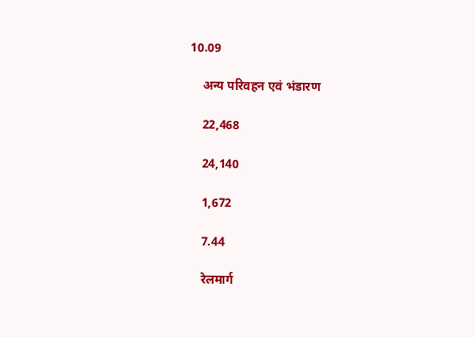10.09

    अन्य परिवहन एवं भंडारण

    22,468

    24,140

    1,672

    7.44

    रेलमार्ग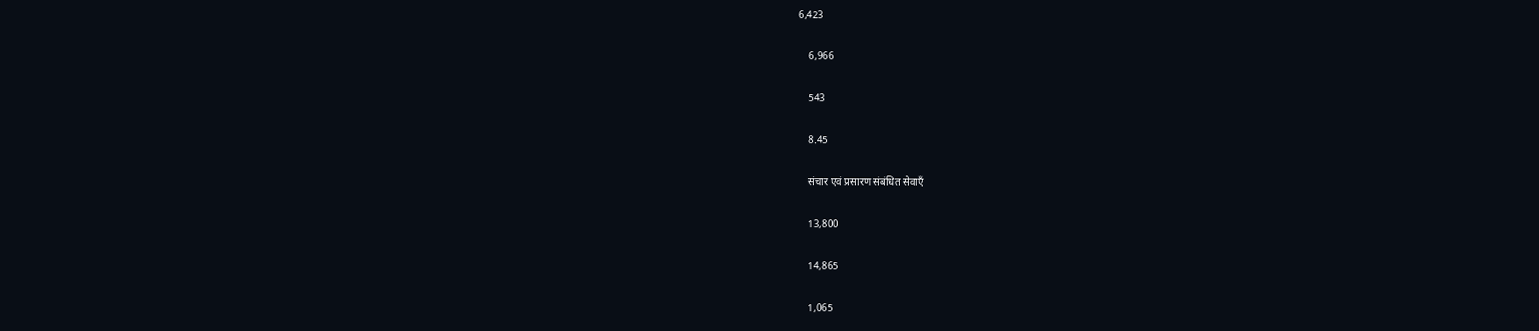6,423

    6,966

    543

    8.45

    संचार एवं प्रसारण संबंधित सेवाएँ

    13,800

    14,865

    1,065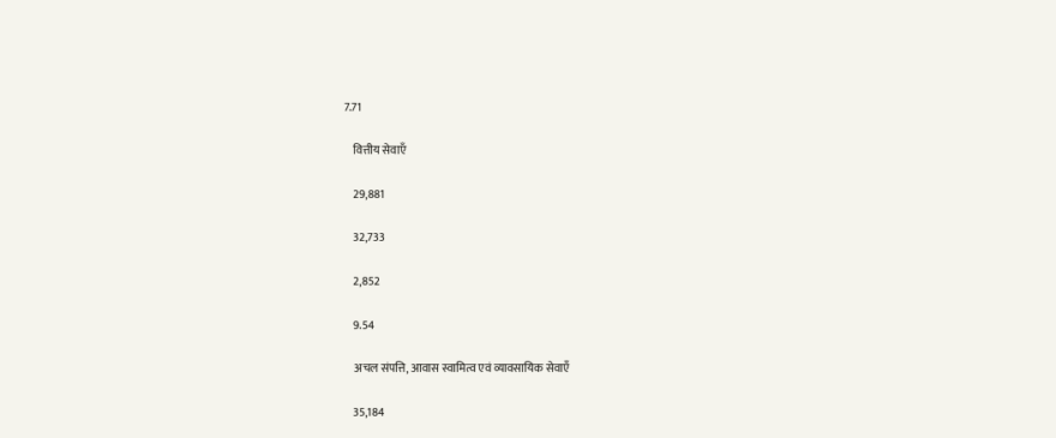7.71

    वित्तीय सेवाएँ

    29,881

    32,733

    2,852

    9.54

    अचल संपत्ति, आवास स्वामित्व एवं व्यावसायिक सेवाएँ

    35,184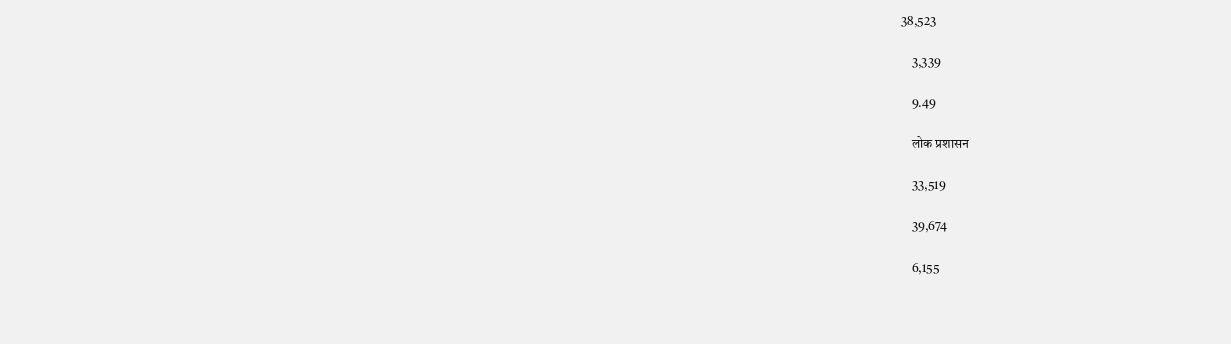38,523

    3,339

    9.49

    लोक प्रशासन

    33,519

    39,674

    6,155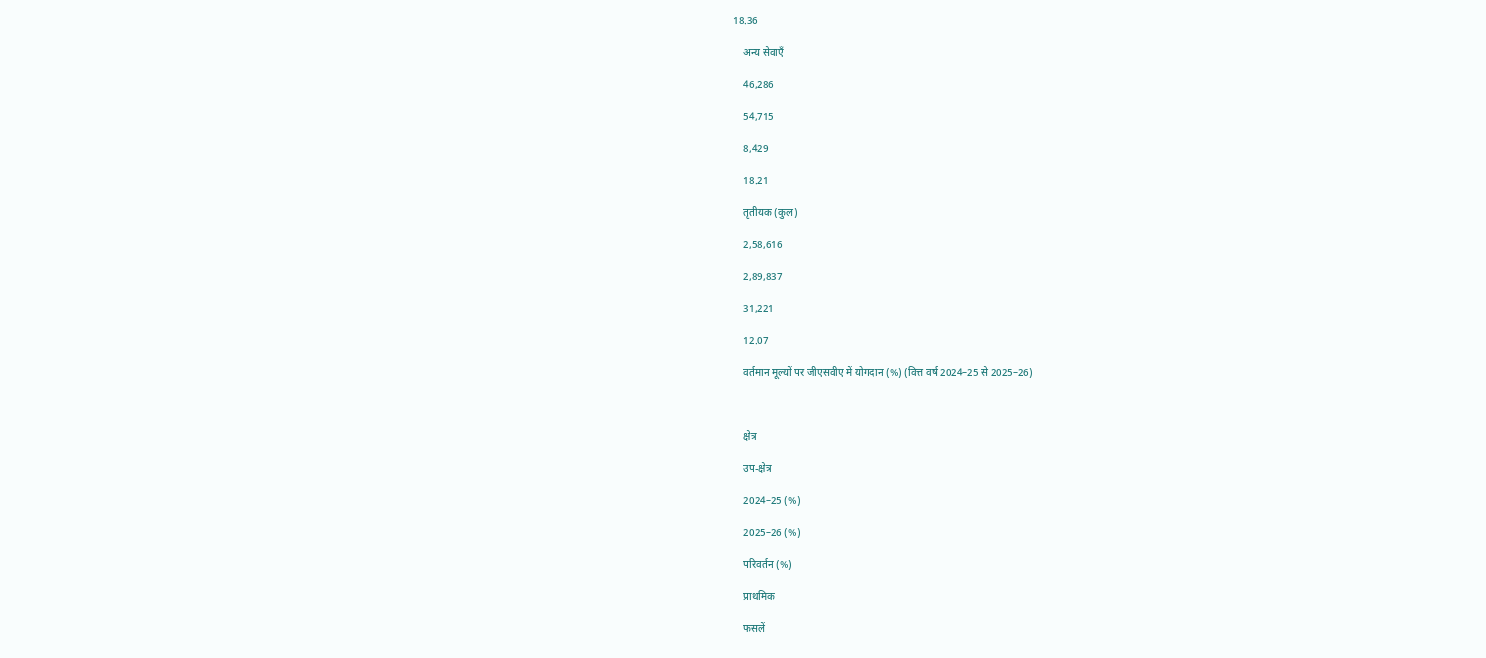18.36

    अन्य सेवाएँ

    46,286

    54,715

    8,429

    18.21

    तृतीयक (कुल)

    2,58,616

    2,89,837

    31,221

    12.07

    वर्तमान मूल्यों पर जीएसवीए में योगदान (%) (वित्त वर्ष 2024–25 से 2025–26)



    क्षेत्र

    उप-क्षेत्र

    2024–25 (%)

    2025–26 (%)

    परिवर्तन (%)

    प्राथमिक

    फसलें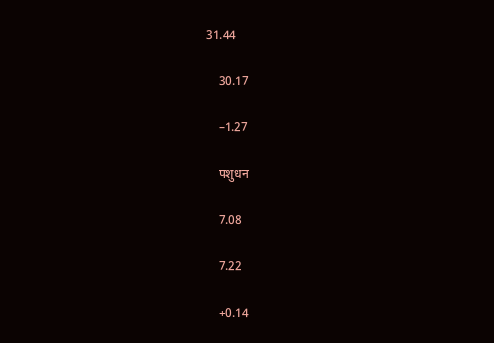31.44

    30.17

    –1.27

    पशुधन

    7.08

    7.22

    +0.14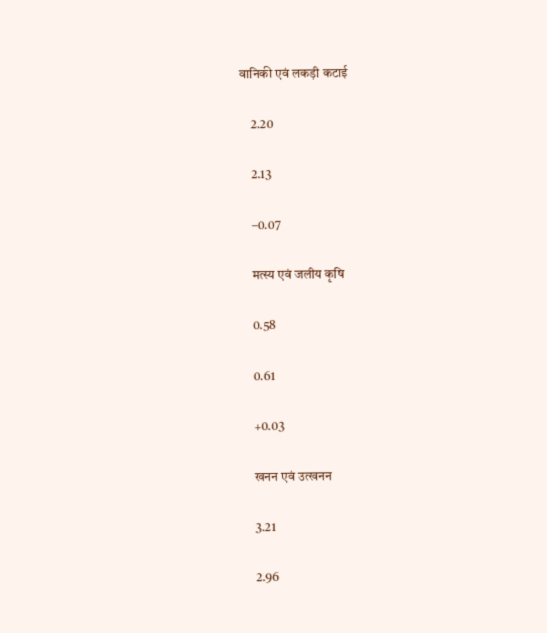वानिकी एवं लकड़ी कटाई

    2.20

    2.13

    –0.07

    मत्स्य एवं जलीय कृषि

    0.58

    0.61

    +0.03

    खनन एवं उत्खनन

    3.21

    2.96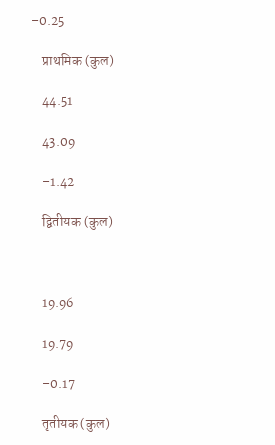–0.25

    प्राथमिक (कुल)

    44.51

    43.09

    –1.42

    द्वितीयक (कुल)



    19.96

    19.79

    –0.17

    तृतीयक (कुल)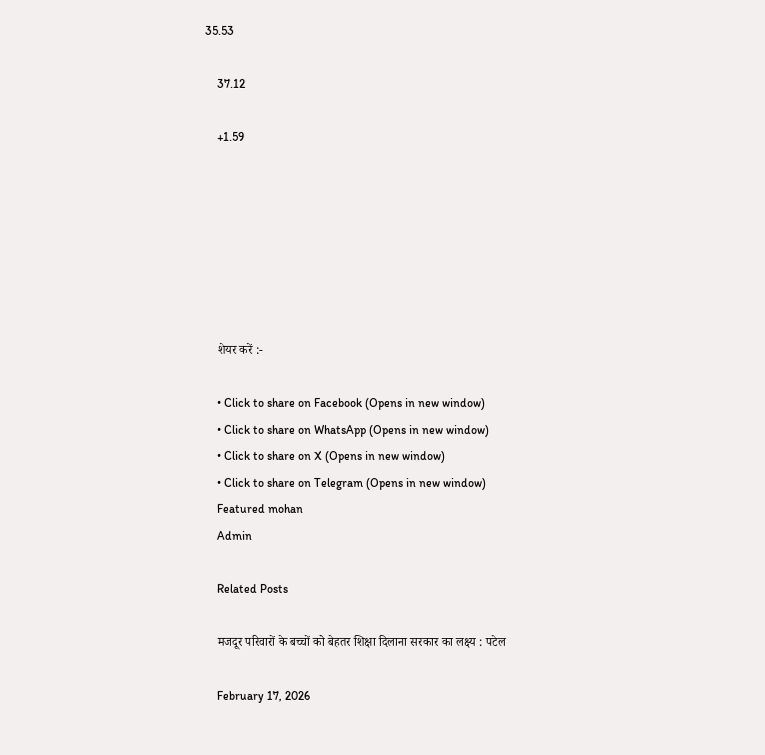35.53

    37.12

    +1.59







    शेयर करें :-

    • Click to share on Facebook (Opens in new window)
    • Click to share on WhatsApp (Opens in new window)
    • Click to share on X (Opens in new window)
    • Click to share on Telegram (Opens in new window)
    Featured mohan
    Admin

    Related Posts

    मजदूर परिवारों के बच्चों को बेहतर शिक्षा दिलाना सरकार का लक्ष्य : पटेल

    February 17, 2026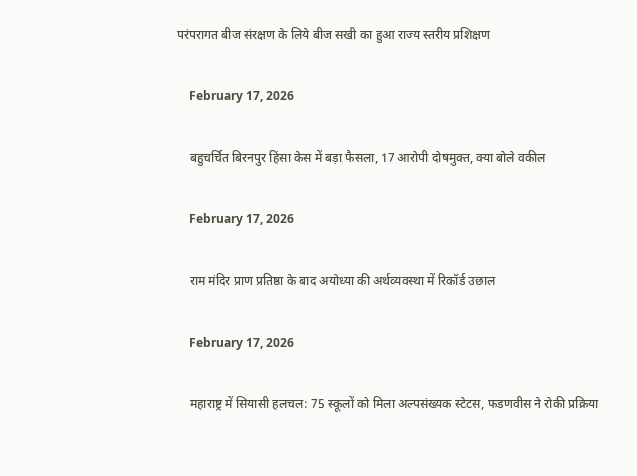परंपरागत बीज संरक्षण के लिये बीज सखी का हुआ राज्य स्तरीय प्रशिक्षण

    February 17, 2026

    बहुचर्चित बिरनपुर हिंसा केस में बड़ा फैसला, 17 आरोपी दोषमुक्त, क्या बोले वकील

    February 17, 2026

    राम मंदिर प्राण प्रतिष्ठा के बाद अयोध्या की अर्थव्यवस्था में रिकॉर्ड उछाल

    February 17, 2026

    महाराष्ट्र में सियासी हलचल: 75 स्कूलों को मिला अल्पसंख्यक स्टेटस, फडणवीस ने रोकी प्रक्रिया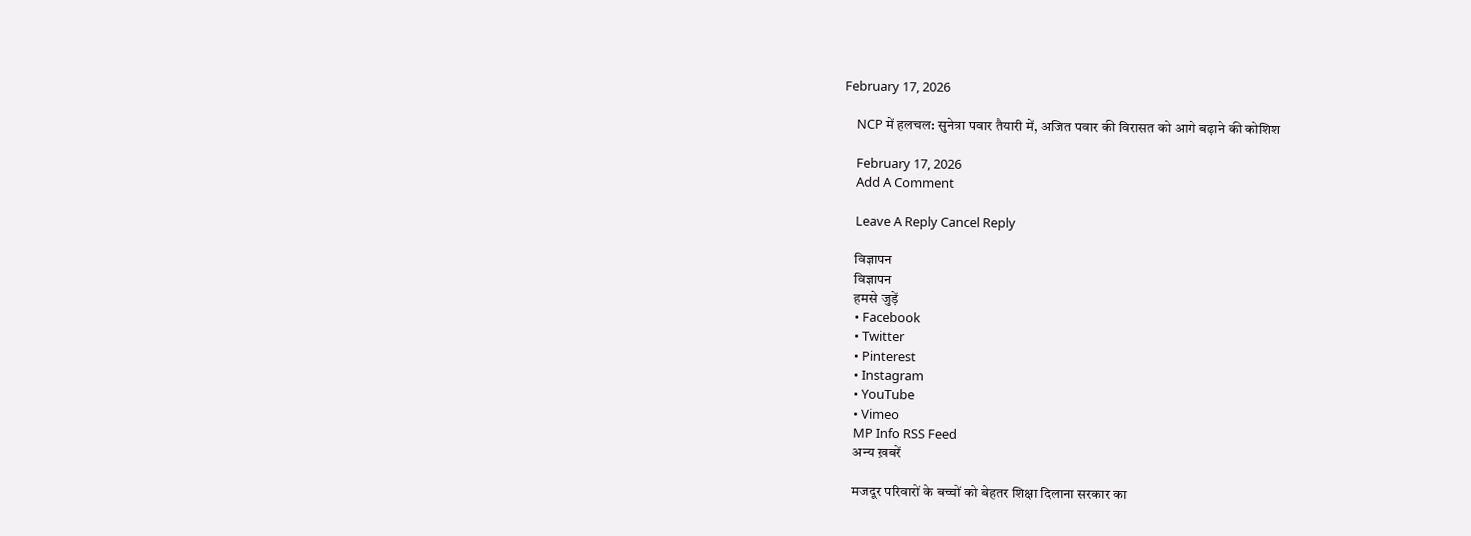February 17, 2026

    NCP में हलचल: सुनेत्रा पवार तैयारी में, अजित पवार की विरासत को आगे बढ़ाने की कोशिश

    February 17, 2026
    Add A Comment

    Leave A Reply Cancel Reply

    विज्ञापन
    विज्ञापन
    हमसे जुड़ें
    • Facebook
    • Twitter
    • Pinterest
    • Instagram
    • YouTube
    • Vimeo
    MP Info RSS Feed
    अन्य ख़बरें

    मजदूर परिवारों के बच्चों को बेहतर शिक्षा दिलाना सरकार का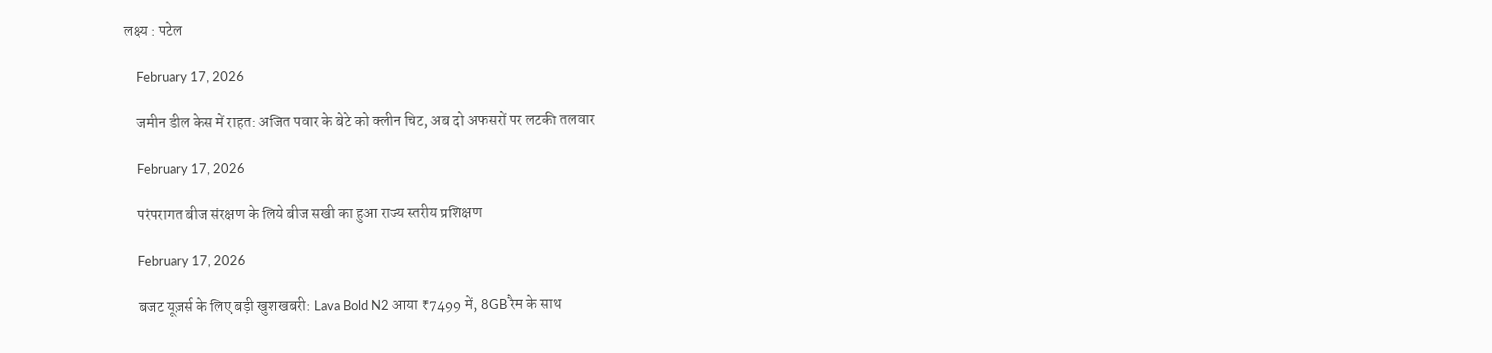लक्ष्य : पटेल

    February 17, 2026

    जमीन डील केस में राहत: अजित पवार के बेटे को क्लीन चिट, अब दो अफसरों पर लटकी तलवार

    February 17, 2026

    परंपरागत बीज संरक्षण के लिये बीज सखी का हुआ राज्य स्तरीय प्रशिक्षण

    February 17, 2026

    बजट यूज़र्स के लिए बड़ी खुशखबरी: Lava Bold N2 आया ₹7499 में, 8GB रैम के साथ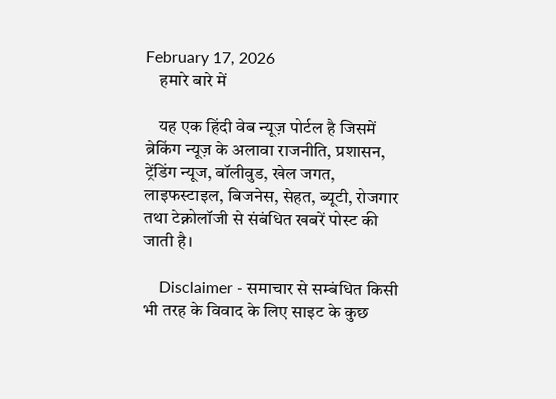February 17, 2026
    हमारे बारे में

    यह एक हिंदी वेब न्यूज़ पोर्टल है जिसमें ब्रेकिंग न्यूज़ के अलावा राजनीति, प्रशासन, ट्रेंडिंग न्यूज, बॉलीवुड, खेल जगत, लाइफस्टाइल, बिजनेस, सेहत, ब्यूटी, रोजगार तथा टेक्नोलॉजी से संबंधित खबरें पोस्ट की जाती है।

    Disclaimer - समाचार से सम्बंधित किसी भी तरह के विवाद के लिए साइट के कुछ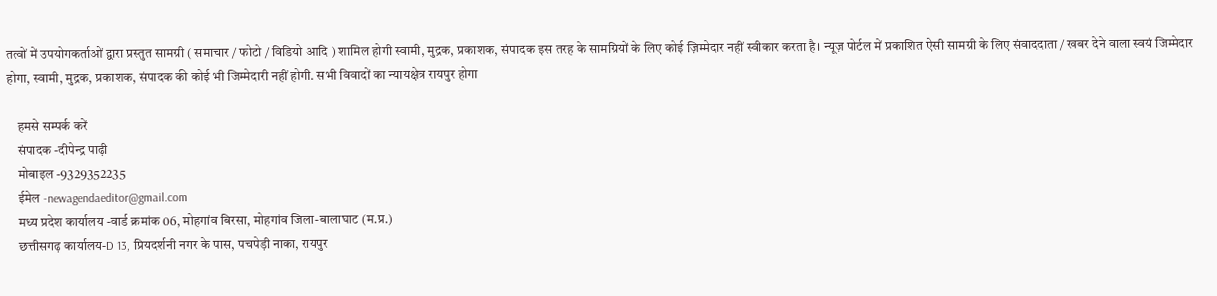तत्वों में उपयोगकर्ताओं द्वारा प्रस्तुत सामग्री ( समाचार / फोटो / विडियो आदि ) शामिल होगी स्वामी, मुद्रक, प्रकाशक, संपादक इस तरह के सामग्रियों के लिए कोई ज़िम्मेदार नहीं स्वीकार करता है। न्यूज़ पोर्टल में प्रकाशित ऐसी सामग्री के लिए संवाददाता / खबर देने वाला स्वयं जिम्मेदार होगा, स्वामी, मुद्रक, प्रकाशक, संपादक की कोई भी जिम्मेदारी नहीं होगी. सभी विवादों का न्यायक्षेत्र रायपुर होगा

    हमसे सम्पर्क करें
    संपादक -दीपेन्द्र पाढ़ी
    मोबाइल -9329352235
    ईमेल -newagendaeditor@gmail.com
    मध्य प्रदेश कार्यालय -वार्ड क्रमांक 06, मोहगांव बिरसा, मोहगांव जिला-बालाघाट (म.प्र.)
    छत्तीसगढ़ कार्यालय-D 13, प्रियदर्शनी नगर के पास, पचपेड़ी नाका, रायपुर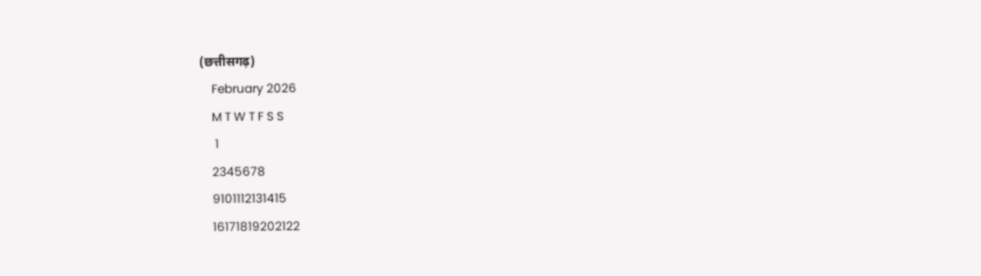(छत्तीसगढ़)
    February 2026
    M T W T F S S
     1
    2345678
    9101112131415
    16171819202122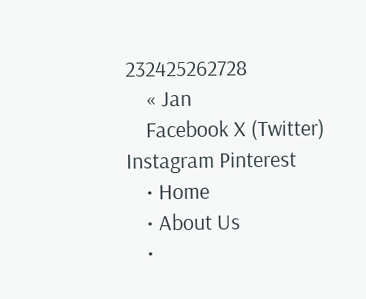232425262728
    « Jan
    Facebook X (Twitter) Instagram Pinterest
    • Home
    • About Us
    •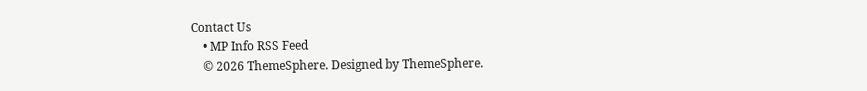Contact Us
    • MP Info RSS Feed
    © 2026 ThemeSphere. Designed by ThemeSphere.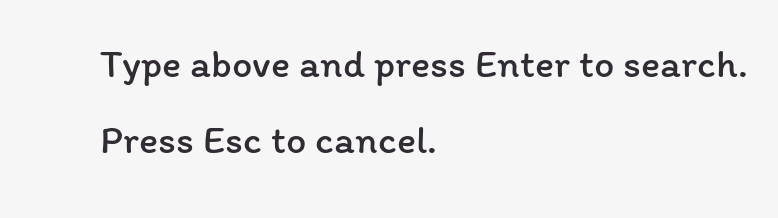Type above and press Enter to search. Press Esc to cancel.